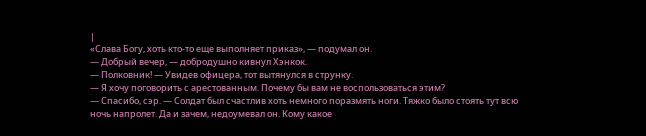|
«Слава Богу, хоть кто-то еще выполняет приказ», — подумал он.
— Добрый вечер, — добродушно кивнул Хэнкок.
— Полковник! — Увидев офицера, тот вытянулся в струнку.
— Я хочу поговорить с арестованным. Почему бы вам не воспользоваться этим?
— Спасибо, сэр. — Солдат был счастлив хоть немного поразмять ноги. Тяжко было стоять тут всю ночь напролет. Да и зачем, недоумевал он. Кому какое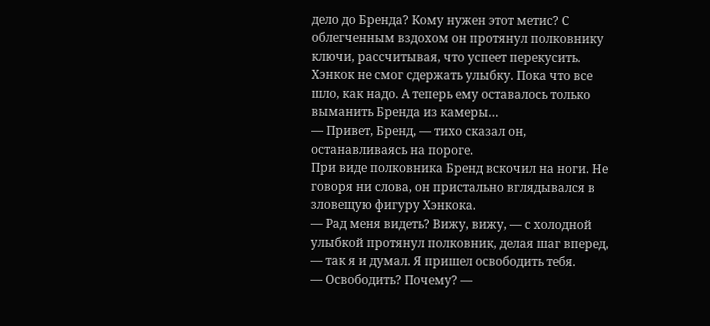дело до Бренда? Кому нужен этот метис? С облегченным вздохом он протянул полковнику ключи, рассчитывая, что успеет перекусить.
Хэнкок не смог сдержать улыбку. Пока что все шло, как надо. А теперь ему оставалось только выманить Бренда из камеры…
— Привет, Бренд, — тихо сказал он, останавливаясь на пороге.
При виде полковника Бренд вскочил на ноги. Не говоря ни слова, он пристально вглядывался в зловещую фигуру Хэнкока.
— Рад меня видеть? Вижу, вижу, — с холодной улыбкой протянул полковник, делая шаг вперед, — так я и думал. Я пришел освободить тебя.
— Освободить? Почему? —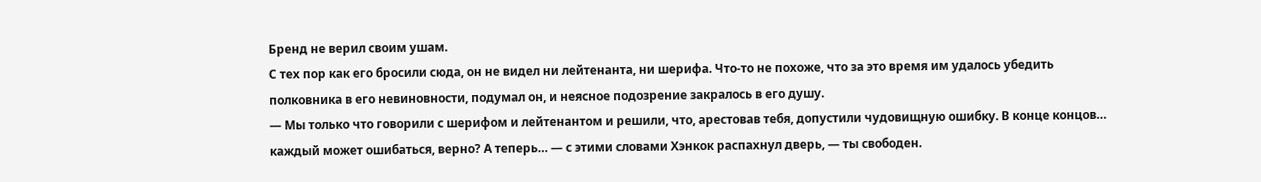Бренд не верил своим ушам.
С тех пор как его бросили сюда, он не видел ни лейтенанта, ни шерифа. Что-то не похоже, что за это время им удалось убедить полковника в его невиновности, подумал он, и неясное подозрение закралось в его душу.
— Мы только что говорили с шерифом и лейтенантом и решили, что, арестовав тебя, допустили чудовищную ошибку. В конце концов… каждый может ошибаться, верно? А теперь… — с этими словами Хэнкок распахнул дверь, — ты свободен.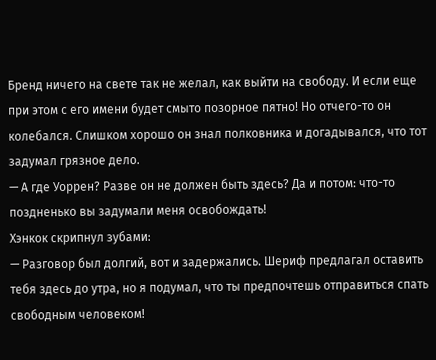Бренд ничего на свете так не желал, как выйти на свободу. И если еще при этом с его имени будет смыто позорное пятно! Но отчего-то он колебался. Слишком хорошо он знал полковника и догадывался, что тот задумал грязное дело.
— А где Уоррен? Разве он не должен быть здесь? Да и потом: что-то поздненько вы задумали меня освобождать!
Хэнкок скрипнул зубами:
— Разговор был долгий, вот и задержались. Шериф предлагал оставить тебя здесь до утра, но я подумал, что ты предпочтешь отправиться спать свободным человеком!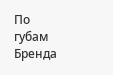По губам Бренда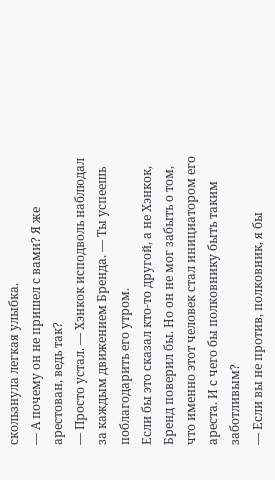скользнула легкая улыбка.
— А почему он не пришел с вами? Я же арестован, ведь так?
— Просто устал. — Хэнкок исподволь наблюдал за каждым движением Бренда. — Ты успеешь поблагодарить его утром.
Если бы это сказал кто-то другой, а не Хэнкок, Бренд поверил бы. Но он не мог забыть о том, что именно этот человек стал инициатором его ареста. И с чего бы полковнику быть таким заботливым?
— Если вы не против, полковник, я бы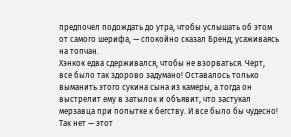предпочел подождать до утра, чтобы услышать об этом от самого шерифа, — спокойно сказал Бренд, усаживаясь на топчан.
Хэнкок едва сдерживался, чтобы не взорваться. Черт, все было так здорово задумано! Оставалось только выманить этого сукина сына из камеры, а тогда он выстрелит ему в затылок и объявит, что застукал мерзавца при попытке к бегству. И все было бы чудесно! Так нет — этот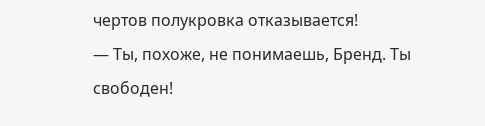чертов полукровка отказывается!
— Ты, похоже, не понимаешь, Бренд. Ты свободен!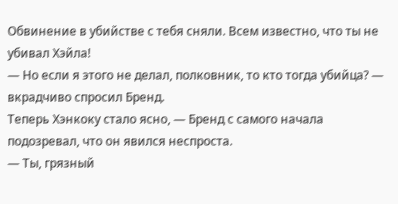Обвинение в убийстве с тебя сняли. Всем известно, что ты не убивал Хэйла!
— Но если я этого не делал, полковник, то кто тогда убийца? — вкрадчиво спросил Бренд.
Теперь Хэнкоку стало ясно, — Бренд с самого начала подозревал, что он явился неспроста.
— Ты, грязный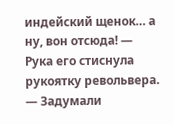индейский щенок… а ну, вон отсюда! — Рука его стиснула рукоятку револьвера.
— Задумали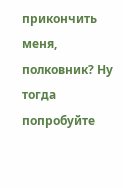прикончить меня, полковник? Ну тогда попробуйте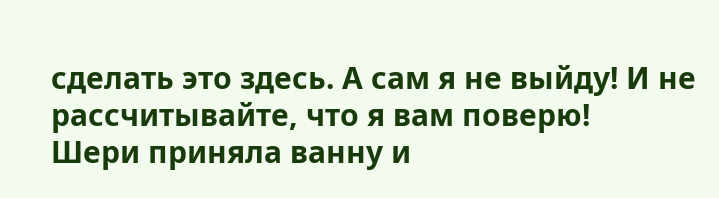сделать это здесь. А сам я не выйду! И не рассчитывайте, что я вам поверю!
Шери приняла ванну и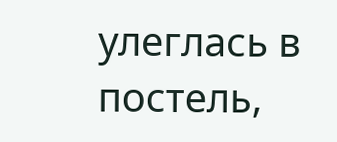улеглась в постель,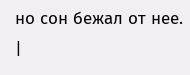но сон бежал от нее. |